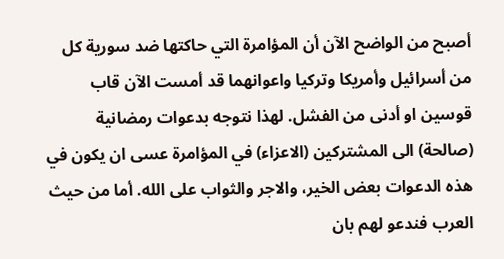أصبح من الواضح الآن أن المؤامرة التي حاكتها ضد سورية كل من أسرائيل وأمريكا وتركيا واعوانهما قد أمست الآن قاب قوسين او أدنى من الفشل. لهذا نتوجه بدعوات رمضانية (صالحة) الى المشتركين (الاعزاء) في المؤامرة عسى ان يكون في هذه الدعوات بعض الخير، والاجر والثواب على الله. أما من حيث العرب فندعو لهم بان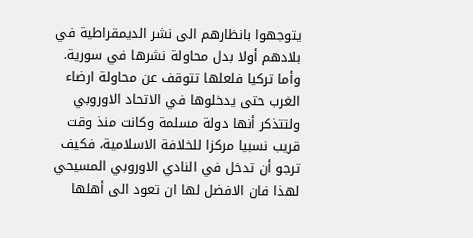يتوجهوا بانظارهم الى نشر الديمقراطية في بلادهم أولا بدل محاولة نشرها في سورية. وأما تركيا فلعلها تتوقف عن محاولة ارضاء الغرب حتى يدخلوها في الاتحاد الاوروبي ولتتذكر أنها دولة مسلمة وكانت منذ وقت قريب نسبيا مركزا للخلافة الاسلامية، فكيف ترجو أن تدخل في النادي الاوروبي المسيحي لهذا فان الافضل لها ان تعود الى أهلها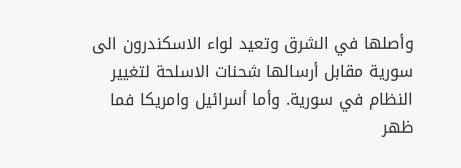وأصلها في الشرق وتعيد لواء الاسكندرون الى سورية مقابل أرسالها شحنات الاسلحة لتغيير النظام في سورية. وأما أسرائيل وامريكا فما ظهر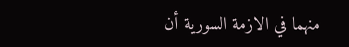منهما في الازمة السورية أن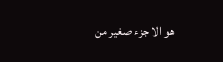هو الا جزء صغير من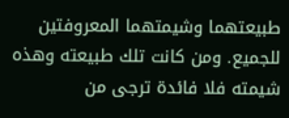طبيعتهما وشيمتهما المعروفتين للجميع. ومن كانت تلك طبيعته وهذه شيمته فلا فائدة ترجى من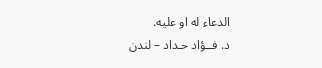الدعاء له او عليه.
د. فــؤاد حـداد – لندن